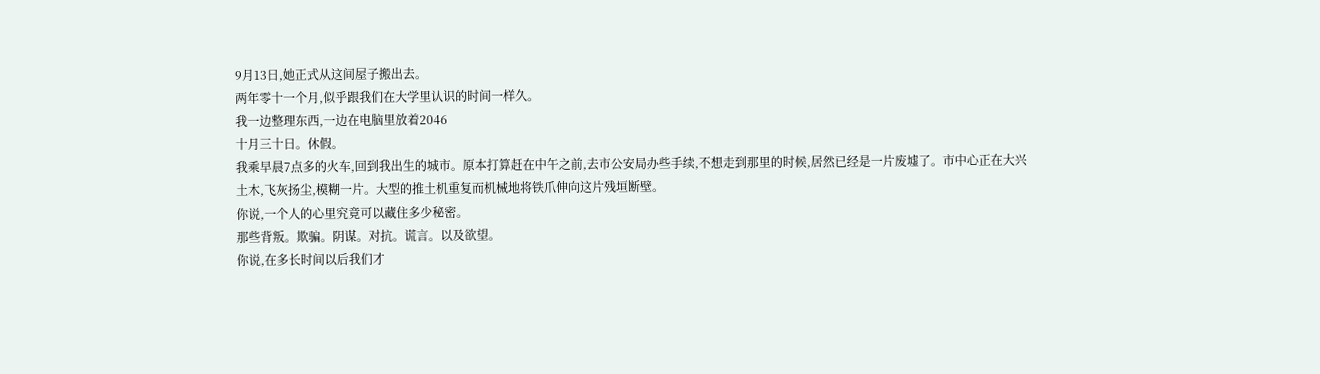9月13日,她正式从这间屋子搬出去。
两年零十一个月,似乎跟我们在大学里认识的时间一样久。
我一边整理东西,一边在电脑里放着2046
十月三十日。休假。
我乘早晨7点多的火车,回到我出生的城市。原本打算赶在中午之前,去市公安局办些手续,不想走到那里的时候,居然已经是一片废墟了。市中心正在大兴土木,飞灰扬尘,模糊一片。大型的推土机重复而机械地将铁爪伸向这片残垣断壁。
你说,一个人的心里究竟可以藏住多少秘密。
那些背叛。欺骗。阴谋。对抗。谎言。以及欲望。
你说,在多长时间以后我们才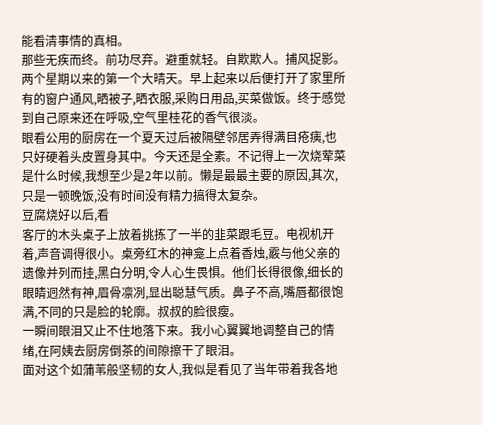能看清事情的真相。
那些无疾而终。前功尽弃。避重就轻。自欺欺人。捕风捉影。
两个星期以来的第一个大晴天。早上起来以后便打开了家里所有的窗户通风,晒被子,晒衣服,采购日用品,买菜做饭。终于感觉到自己原来还在呼吸,空气里桂花的香气很淡。
眼看公用的厨房在一个夏天过后被隔壁邻居弄得满目疮痍,也只好硬着头皮置身其中。今天还是全素。不记得上一次烧荤菜是什么时候,我想至少是2年以前。懒是最最主要的原因,其次,只是一顿晚饭,没有时间没有精力搞得太复杂。
豆腐烧好以后,看
客厅的木头桌子上放着挑拣了一半的韭菜跟毛豆。电视机开着,声音调得很小。桌旁红木的神龛上点着香烛,霰与他父亲的遗像并列而挂,黑白分明,令人心生畏惧。他们长得很像,细长的眼睛迥然有神,眉骨凛冽,显出聪慧气质。鼻子不高,嘴唇都很饱满,不同的只是脸的轮廓。叔叔的脸很瘦。
一瞬间眼泪又止不住地落下来。我小心翼翼地调整自己的情绪,在阿姨去厨房倒茶的间隙擦干了眼泪。
面对这个如蒲苇般坚韧的女人,我似是看见了当年带着我各地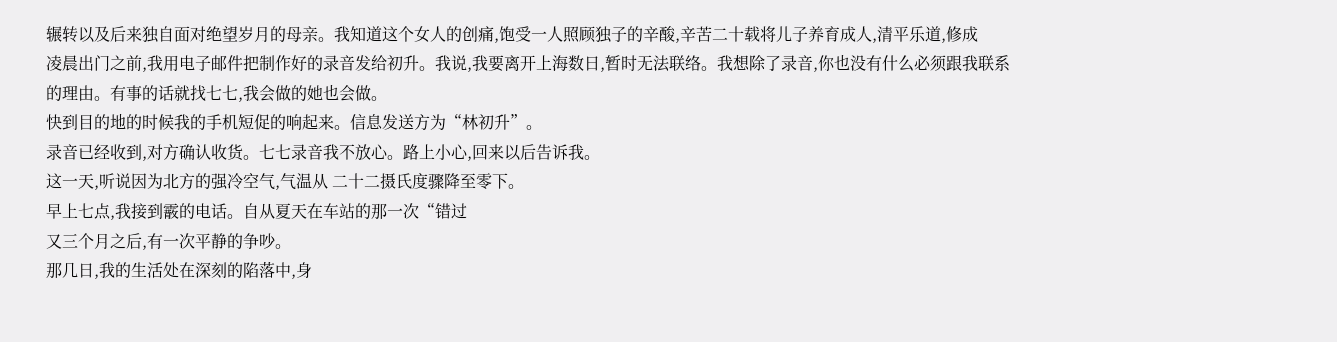辗转以及后来独自面对绝望岁月的母亲。我知道这个女人的创痛,饱受一人照顾独子的辛酸,辛苦二十载将儿子养育成人,清平乐道,修成
凌晨出门之前,我用电子邮件把制作好的录音发给初升。我说,我要离开上海数日,暂时无法联络。我想除了录音,你也没有什么必须跟我联系的理由。有事的话就找七七,我会做的她也会做。
快到目的地的时候我的手机短促的响起来。信息发送方为“林初升”。
录音已经收到,对方确认收货。七七录音我不放心。路上小心,回来以后告诉我。
这一天,听说因为北方的强冷空气,气温从 二十二摄氏度骤降至零下。
早上七点,我接到霰的电话。自从夏天在车站的那一次“错过
又三个月之后,有一次平静的争吵。
那几日,我的生活处在深刻的陷落中,身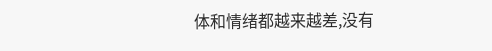体和情绪都越来越差,没有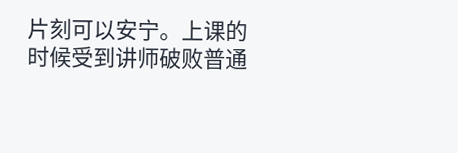片刻可以安宁。上课的时候受到讲师破败普通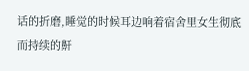话的折磨,睡觉的时候耳边响着宿舍里女生彻底而持续的鼾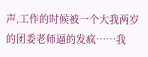声,工作的时候被一个大我两岁的团委老师逼的发疯……我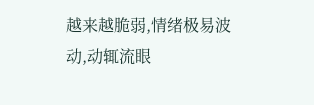越来越脆弱,情绪极易波动,动辄流眼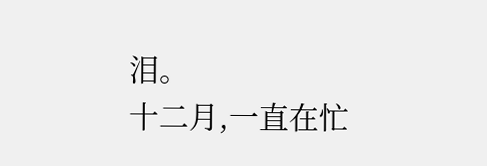泪。
十二月,一直在忙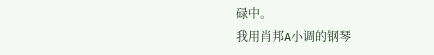碌中。
我用肖邦A小调的钢琴